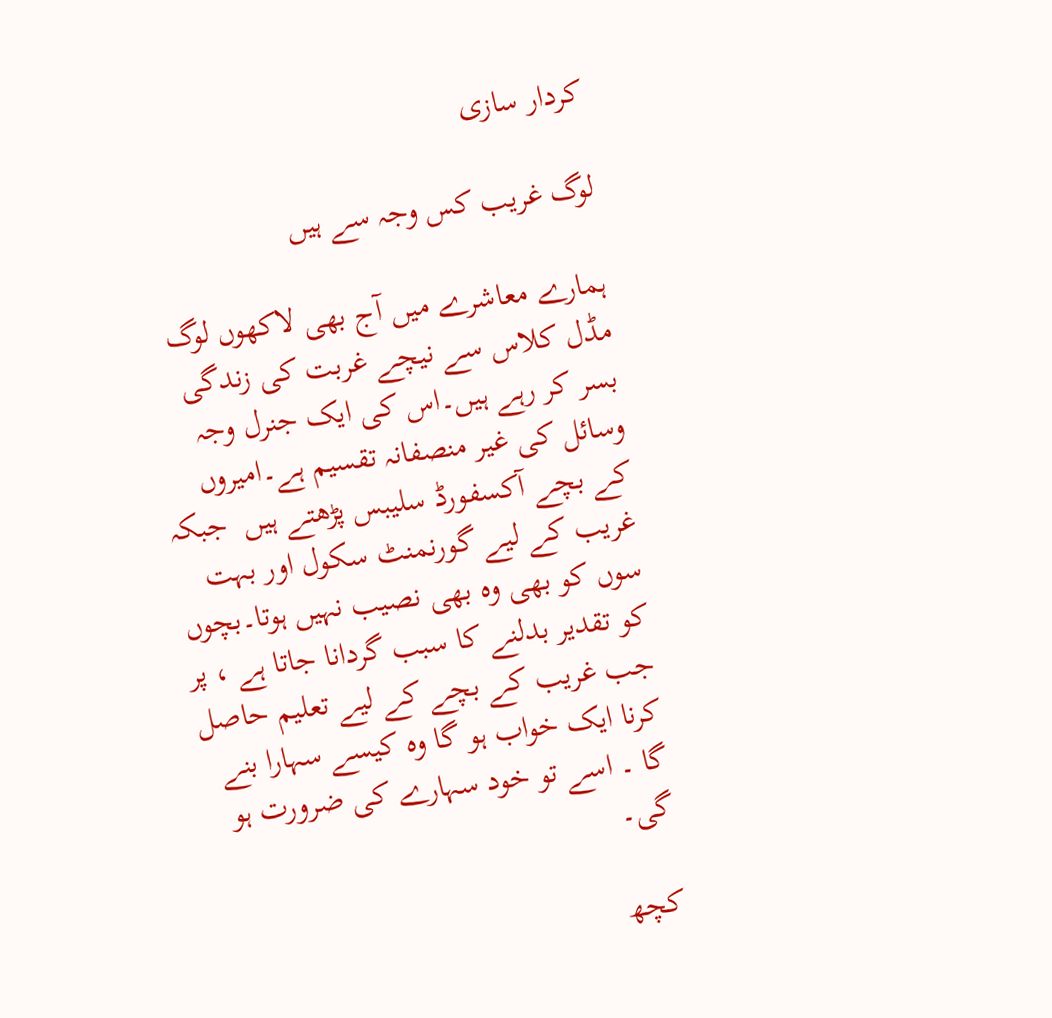کردار سازی

لوگ غریب کس وجہ سے ہیں

ہمارے معاشرے میں آج بھی لاکھوں لوگ مڈل کلاس سے نیچے غربت کی زندگی بسر کر رہے ہیں۔اس کی ایک جنرل وجہ وسائل کی غیر منصفانہ تقسیم ہے۔امیروں کے بچے آکسفورڈ سلیبس پڑھتے ہیں  جبکہ غریب کے لیے گورنمنٹ سکول اور بہت سوں کو بھی وہ بھی نصیب نہیں ہوتا۔بچوں کو تقدیر بدلنے کا سبب گردانا جاتا ہے ، پر جب غریب کے بچے کے لیے تعلیم حاصل کرنا ایک خواب ہو گا وہ کیسے سہارا بنے گا ۔ اسے تو خود سہارے کی ضرورت ہو گی۔

کچھ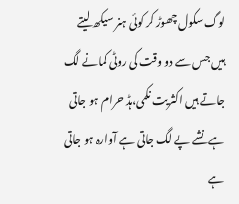لوگ سکول چھوڑ کر کوئی ہنر سیکھ لیتے ہیں جس سے دو وقت کی روٹی کمانے لگ جاتے ہیں اکثریت نکمی،ہڈ حرام ہو جاتی ہے نشے پے لگ جاتی ہے آوارہ ہو جاتی ہے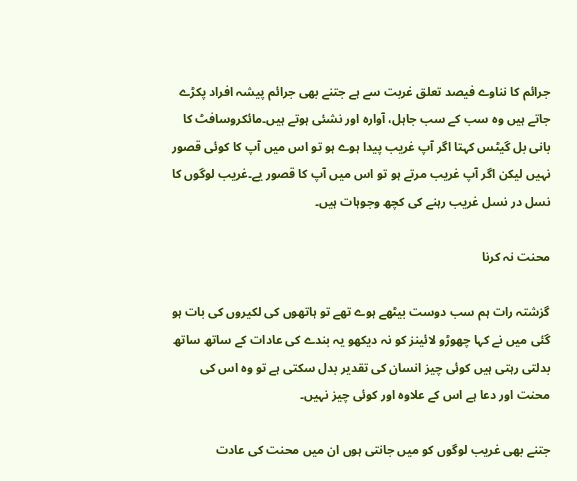جرائم کا نناوے فیصد تعلق غربت سے ہے جتنے بھی جرائم پیشہ افراد پکڑے جاتے ہیں وہ سب کے سب جاہل، آوارہ اور نشئی ہوتے ہیں۔مائکروسافٹ کا بانی بل گیٹس کہتا اگر آپ غریب پیدا ہوے ہو تو اس میں آپ کا کوئی قصور نہیں لیکن اگر آپ غریب مرتے ہو تو اس میں آپ کا قصور یے۔غریب لوگوں کا نسل در نسل غریب رہنے کی کچھ وجوہات ہیں۔

محنت نہ کرنا

گزشتہ رات ہم سب دوست بیٹھے ہوے تھے تو ہاتھوں کی لکیروں کی بات ہو گئی میں نے کہا چھوڑو لائینز کو نہ دیکھو یہ بندے کی عادات کے ساتھ ساتھ بدلتی رہتی ہیں کوئی چیز انسان کی تقدیر بدل سکتی ہے تو وہ اس کی محنت اور دعا ہے اس کے علاوہ اور کوئی چیز نہیں۔

جتنے بھی غریب لوگوں کو میں جانتی ہوں ان میں محنت کی عادت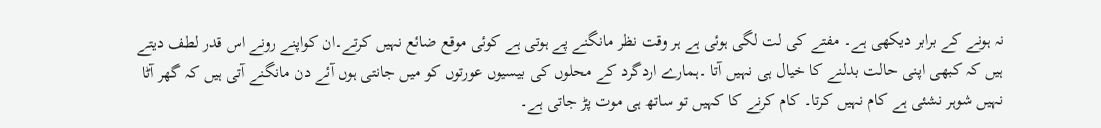نہ ہونے کے برابر دیکھی ہے۔ مفتے کی لت لگی ہوئی ہے ہر وقت نظر مانگنے پے ہوتی ہے کوئی موقع ضائع نہیں کرتے۔ان کواپنے رونے اس قدر لطف دیتے ہیں کہ کبھی اپنی حالت بدلنے کا خیال ہی نہیں آتا ۔ہمارے اردگرد کے محلوں کی بیسیوں عورتوں کو میں جانتی ہوں آئے دن مانگنے آتی ہیں کہ گھر آٹا نہیں شوہر نشئی ہے کام نہیں کرتا۔ کام کرنے کا کہیں تو ساتھ ہی موت پڑ جاتی ہے۔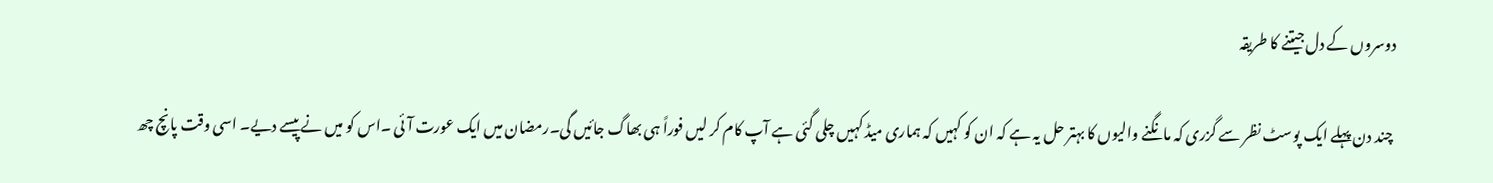دوسروں کے دل جیتنے کا طریقہ

 چند دن پہلے ایک پوسٹ نظر سے گزری کہ مانگنے والیوں کا بہتر حل یہ ہے کہ ان کو کہیں کہ ہماری میڈ کہیں چلی گئی ہے آپ کام کر لیں فوراً ہی بھاگ جائیں گی۔رمضان میں ایک عورت آئی ۔اس کو میں نے پیسے دیے۔ اسی وقت پانچ چھ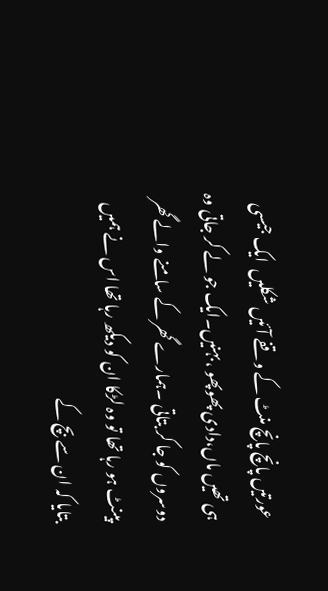عورتیں پانچ پانچ منٹ کے وقفے آئیں شکلیں  ایک جیسی  ہی تھیں ماں،دادی پھوپھو ،بہنیں۔ایک جو لے کر جاتی وہ دوسروں کو جا کر بتاتی ۔ہمارے گھر کے سامنے والے گھر پینٹ ہو رہا تھا تو وہ لڑکا ان کو دیکھ رہا تھا اس نے ہمیں بتایا کہ ان سے بچ کے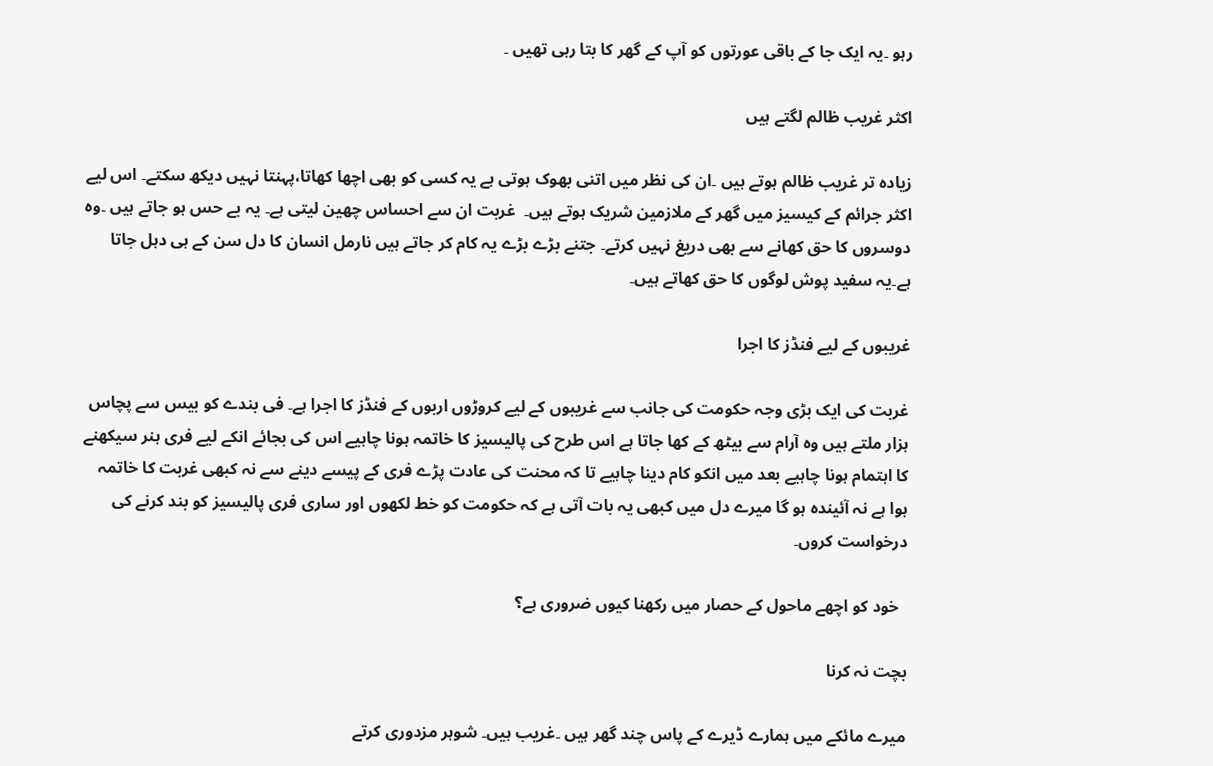رہو ۔یہ ایک جا کے باقی عورتوں کو آپ کے گھر کا بتا رہی تھیں ۔

اکثر غریب ظالم لگتے ہیں

زیادہ تر غریب ظالم ہوتے ہیں ۔ان کی نظر میں اتنی بھوک ہوتی ہے یہ کسی کو بھی اچھا کھاتا،پہنتا نہیں دیکھ سکتے۔ اس لیے اکثر جرائم کے کیسیز میں گھر کے ملازمین شریک ہوتے ہیں۔  غربت ان سے احساس چھین لیتی ہے۔ یہ بے حس ہو جاتے ہیں ۔وہ دوسروں کا حق کھانے سے بھی دریغ نہیں کرتے۔ جتنے بڑے بڑے یہ کام کر جاتے ہیں نارمل انسان کا دل سن کے ہی دہل جاتا ہے۔یہ سفید پوش لوگوں کا حق کھاتے ہیں۔

غریبوں کے لیے فنڈز کا اجرا

غربت کی ایک بڑی وجہ حکومت کی جانب سے غریبوں کے لیے کروڑوں اربوں کے فنڈز کا اجرا ہے۔ فی بندے کو بیس سے پچاس ہزار ملتے ہیں وہ آرام سے بیٹھ کے کھا جاتا ہے اس طرح کی پالیسیز کا خاتمہ ہونا چاہیے اس کی بجائے انکے لیے فری ہنر سیکھنے کا اہتمام ہونا چاہیے بعد میں انکو کام دینا چاہیے تا کہ محنت کی عادت پڑے فری کے پیسے دینے سے نہ کبھی غربت کا خاتمہ ہوا ہے نہ آئیندہ ہو گا میرے دل میں کبھی یہ بات آتی ہے کہ حکومت کو خط لکھوں اور ساری فری پالیسیز کو بند کرنے کی درخواست کروں۔

  خود کو اچھے ماحول کے حصار میں رکھنا کیوں ضروری ہے؟

بچت نہ کرنا

میرے مائکے میں ہمارے ڈیرے کے پاس چند گھر ہیں ۔غریب ہیں۔ شوہر مزدوری کرتے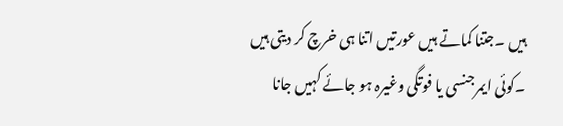ہیں ۔جتنا کماتے ہیں عورتیں اتنا ہی خرچ کر دیتی ہیں ۔کوئی ایمرجنسی یا فوتگی وغیرہ ہو جائے کہیں جانا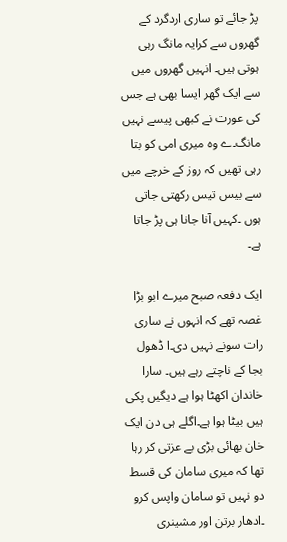پڑ جائے تو ساری اردگرد کے گھروں سے کرایہ مانگ رہی ہوتی ہیں۔ انہیں گھروں میں سے ایک گھر ایسا بھی ہے جس کی عورت نے کبھی پیسے نہیں مانگ۔ے وہ میری امی کو بتا رہی تھیں کہ روز کے خرچے میں سے بیس تیس رکھتی جاتی ہوں ۔کہیں آنا جانا ہی پڑ جاتا ہے۔

ایک دفعہ صبح میرے ابو بڑا غصہ تھے کہ انہوں نے ساری رات سونے نہیں دی۔ا ڈھول بجا کے ناچتے رہے ہیں۔ سارا خاندان اکھٹا ہوا ہے دیگیں پکی ہیں بیٹا ہوا ہے۔اگلے ہی دن ایک خان بھائی بڑی بے عزتی کر رہا تھا کہ میری سامان کی قسط دو نہیں تو سامان واپس کرو ۔ادھار برتن اور مشینری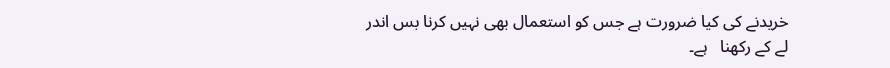خریدنے کی کیا ضرورت ہے جس کو استعمال بھی نہیں کرنا بس اندر لے کے رکھنا   ہے۔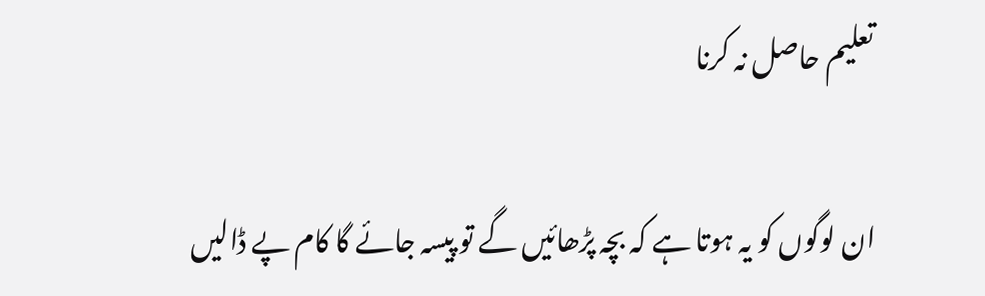تعلیم حاصل نہ کرنا

ان لوگوں کو یہ ہوتا ہے کہ بچہ پڑھائیں گے تو پیسہ جائے گا کام پے ڈالیں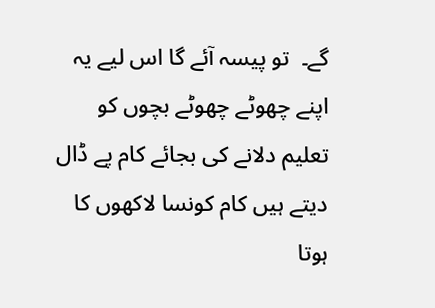گے۔  تو پیسہ آئے گا اس لیے یہ اپنے چھوٹے چھوٹے بچوں کو تعلیم دلانے کی بجائے کام پے ڈال دیتے ہیں کام کونسا لاکھوں کا ہوتا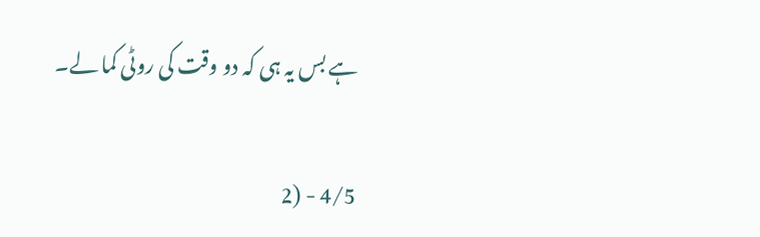ہے بس یہ ہی کہ دو وقت کی روٹی کما لے۔

4/5 - (2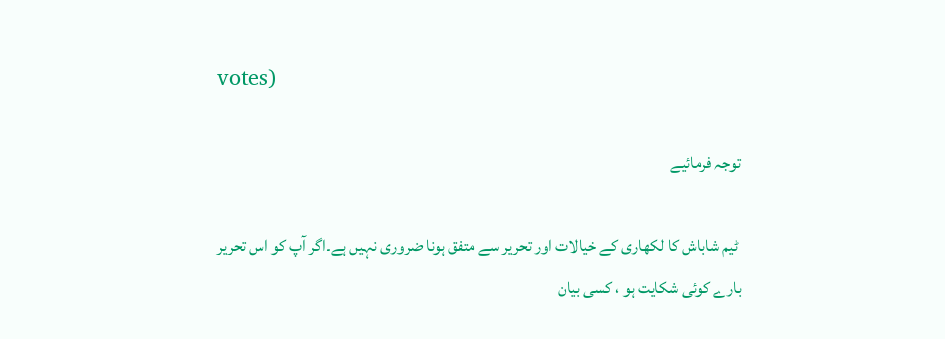votes)

توجہ فرمائیے

 ٹیم شاباش کا لکھاری کے خیالات اور تحریر سے متفق ہونا ضروری نہیں ہے۔اگر آپ کو اس تحریر بارے کوئی شکایت ہو ، کسی بیان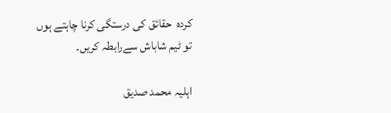کردہ  حقائق کی درستگی کرنا چاہتے ہوں تو ٹیم شاباش سےرابطہ کریں۔

اہلیہ محمد صدیق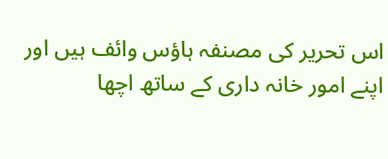اس تحریر کی مصنفہ ہاؤس وائف ہیں اور اپنے امور خانہ داری کے ساتھ اچھا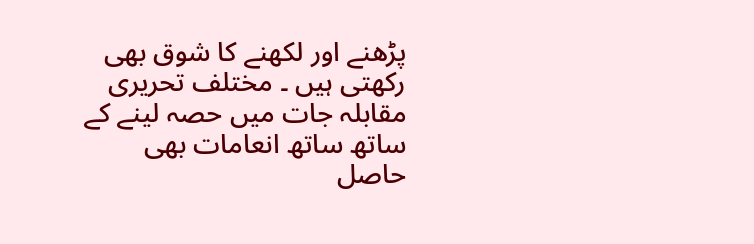پڑھنے اور لکھنے کا شوق بھی رکھتی ہیں ۔ مختلف تحریری مقابلہ جات میں حصہ لینے کے ساتھ ساتھ انعامات بھی حاصل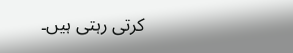کرتی رہتی ہیں۔